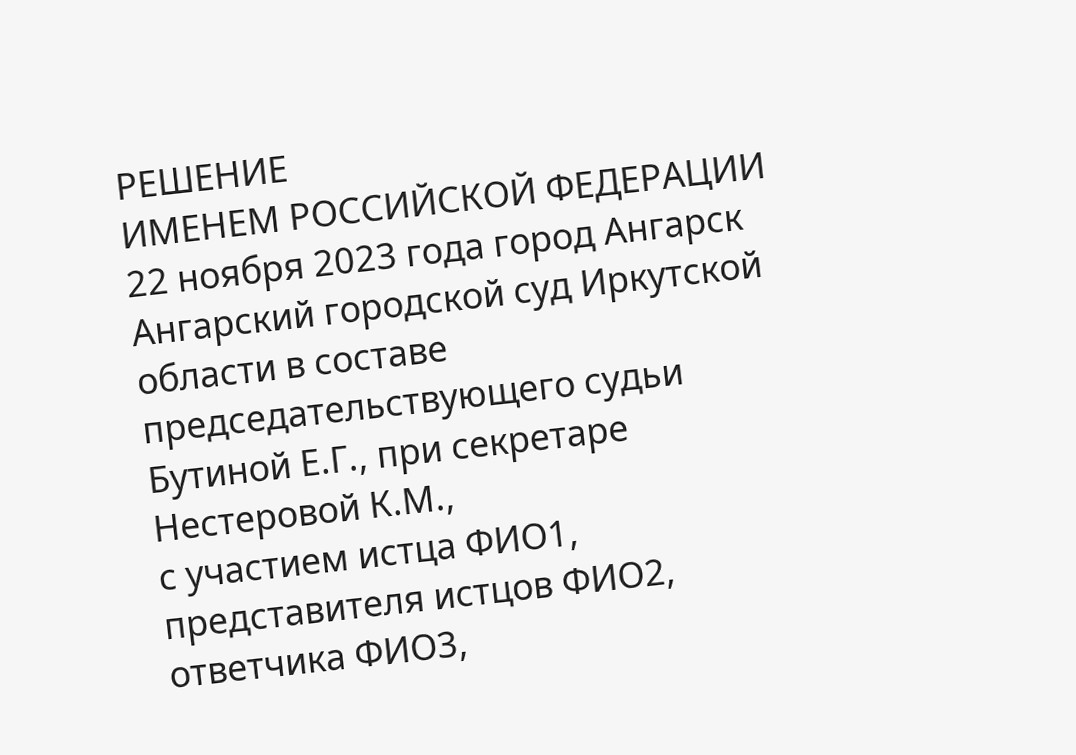РЕШЕНИЕ
ИМЕНЕМ РОССИЙСКОЙ ФЕДЕРАЦИИ
22 ноября 2023 года город Ангарск
Ангарский городской суд Иркутской области в составе председательствующего судьи Бутиной Е.Г., при секретаре Нестеровой К.М.,
с участием истца ФИО1, представителя истцов ФИО2, ответчика ФИО3,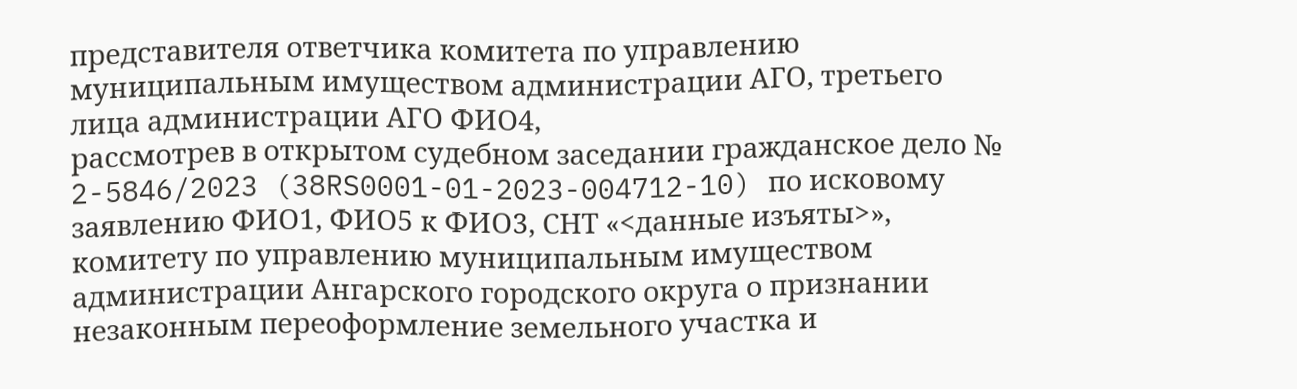представителя ответчика комитета по управлению муниципальным имуществом администрации АГО, третьего лица администрации АГО ФИО4,
рассмотрев в открытом судебном заседании гражданское дело № 2-5846/2023 (38RS0001-01-2023-004712-10) по исковому заявлению ФИО1, ФИО5 к ФИО3, СНТ «<данные изъяты>», комитету по управлению муниципальным имуществом администрации Ангарского городского округа о признании незаконным переоформление земельного участка и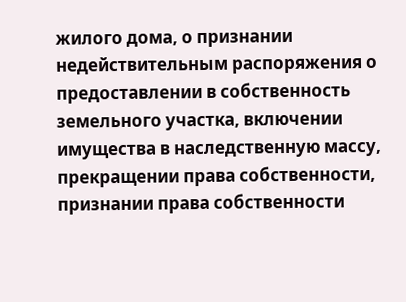жилого дома, о признании недействительным распоряжения о предоставлении в собственность земельного участка, включении имущества в наследственную массу, прекращении права собственности, признании права собственности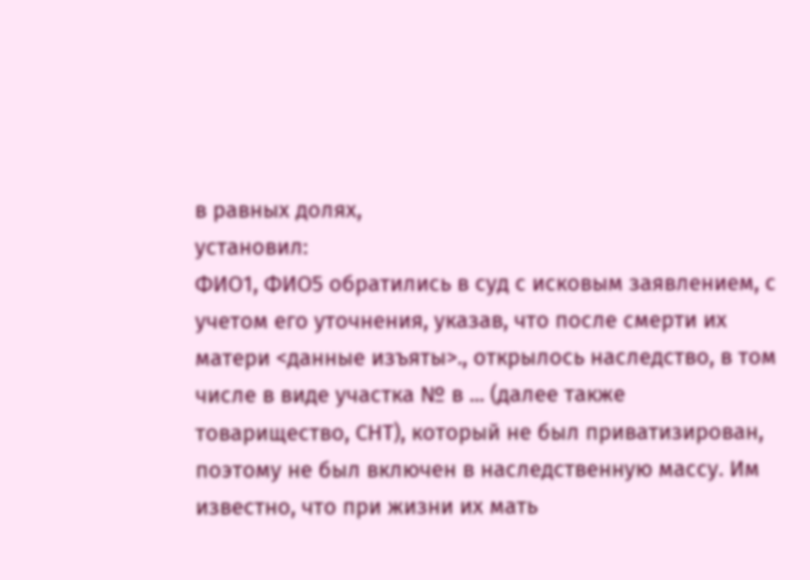в равных долях,
установил:
ФИО1, ФИО5 обратились в суд с исковым заявлением, с учетом его уточнения, указав, что после смерти их матери <данные изъяты>., открылось наследство, в том числе в виде участка № в ... (далее также товарищество, СНТ), который не был приватизирован, поэтому не был включен в наследственную массу. Им известно, что при жизни их мать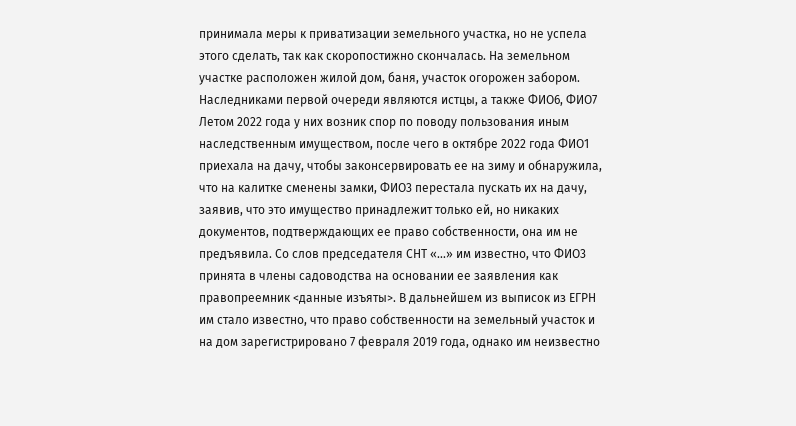принимала меры к приватизации земельного участка, но не успела этого сделать, так как скоропостижно скончалась. На земельном участке расположен жилой дом, баня, участок огорожен забором. Наследниками первой очереди являются истцы, а также ФИО6, ФИО7 Летом 2022 года у них возник спор по поводу пользования иным наследственным имуществом, после чего в октябре 2022 года ФИО1 приехала на дачу, чтобы законсервировать ее на зиму и обнаружила, что на калитке сменены замки, ФИО3 перестала пускать их на дачу, заявив, что это имущество принадлежит только ей, но никаких документов, подтверждающих ее право собственности, она им не предъявила. Со слов председателя СНТ «...» им известно, что ФИО3 принята в члены садоводства на основании ее заявления как правопреемник <данные изъяты>. В дальнейшем из выписок из ЕГРН им стало известно, что право собственности на земельный участок и на дом зарегистрировано 7 февраля 2019 года, однако им неизвестно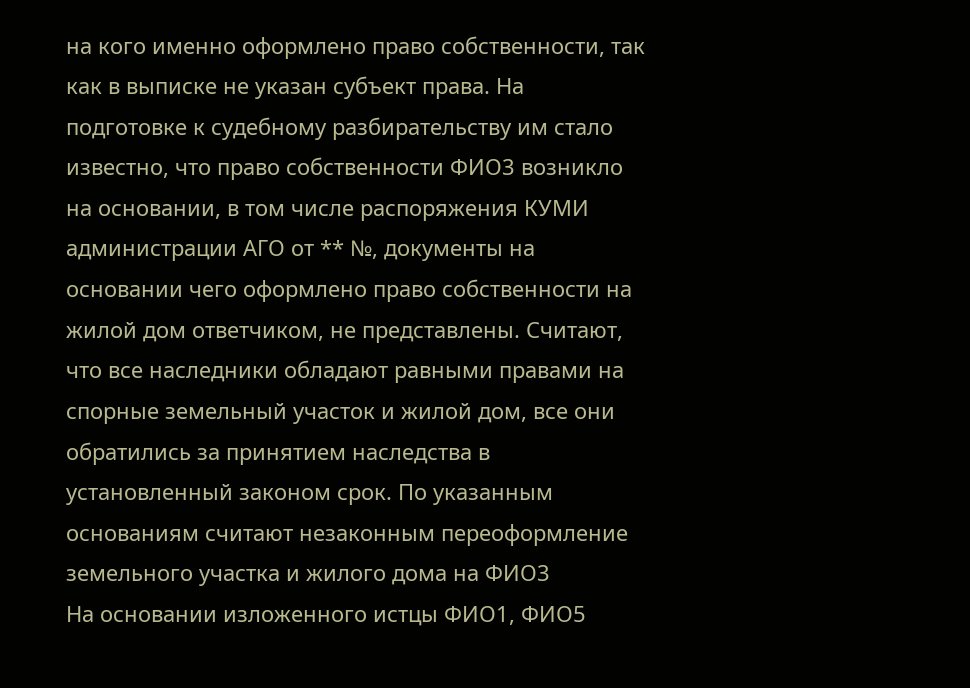на кого именно оформлено право собственности, так как в выписке не указан субъект права. На подготовке к судебному разбирательству им стало известно, что право собственности ФИО3 возникло на основании, в том числе распоряжения КУМИ администрации АГО от ** №, документы на основании чего оформлено право собственности на жилой дом ответчиком, не представлены. Считают, что все наследники обладают равными правами на спорные земельный участок и жилой дом, все они обратились за принятием наследства в установленный законом срок. По указанным основаниям считают незаконным переоформление земельного участка и жилого дома на ФИО3
На основании изложенного истцы ФИО1, ФИО5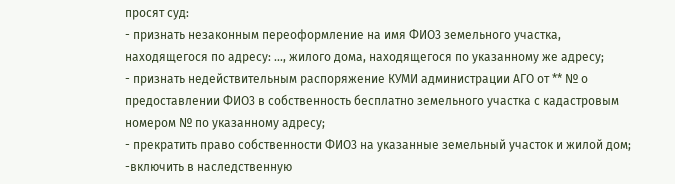просят суд:
- признать незаконным переоформление на имя ФИО3 земельного участка, находящегося по адресу: ..., жилого дома, находящегося по указанному же адресу;
- признать недействительным распоряжение КУМИ администрации АГО от ** № о предоставлении ФИО3 в собственность бесплатно земельного участка с кадастровым номером № по указанному адресу;
- прекратить право собственности ФИО3 на указанные земельный участок и жилой дом;
-включить в наследственную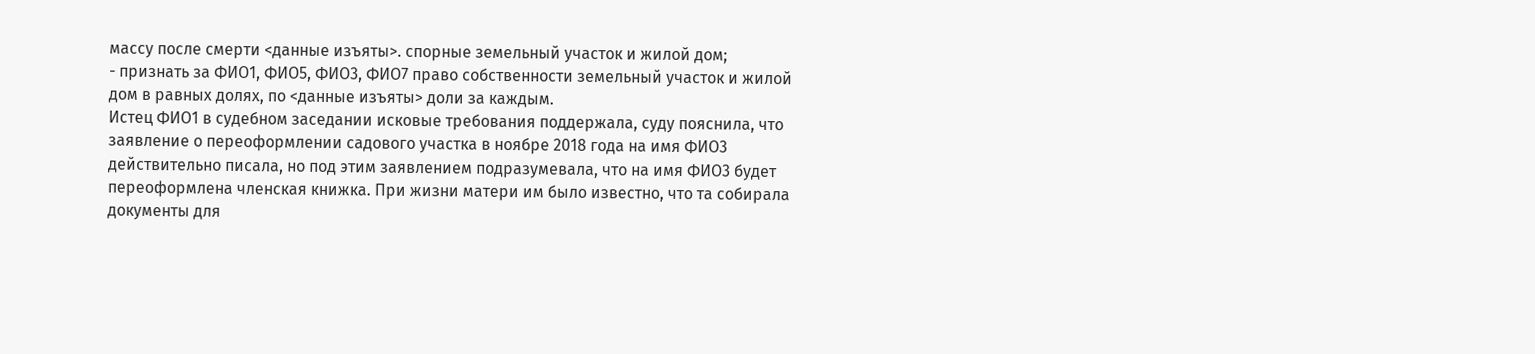массу после смерти <данные изъяты>. спорные земельный участок и жилой дом;
- признать за ФИО1, ФИО5, ФИО3, ФИО7 право собственности земельный участок и жилой дом в равных долях, по <данные изъяты> доли за каждым.
Истец ФИО1 в судебном заседании исковые требования поддержала, суду пояснила, что заявление о переоформлении садового участка в ноябре 2018 года на имя ФИО3 действительно писала, но под этим заявлением подразумевала, что на имя ФИО3 будет переоформлена членская книжка. При жизни матери им было известно, что та собирала документы для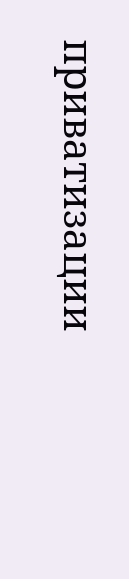приватизации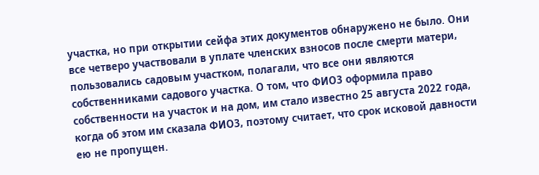участка, но при открытии сейфа этих документов обнаружено не было. Они все четверо участвовали в уплате членских взносов после смерти матери, пользовались садовым участком, полагали, что все они являются собственниками садового участка. О том, что ФИО3 оформила право собственности на участок и на дом, им стало известно 25 августа 2022 года, когда об этом им сказала ФИО3, поэтому считает, что срок исковой давности ею не пропущен.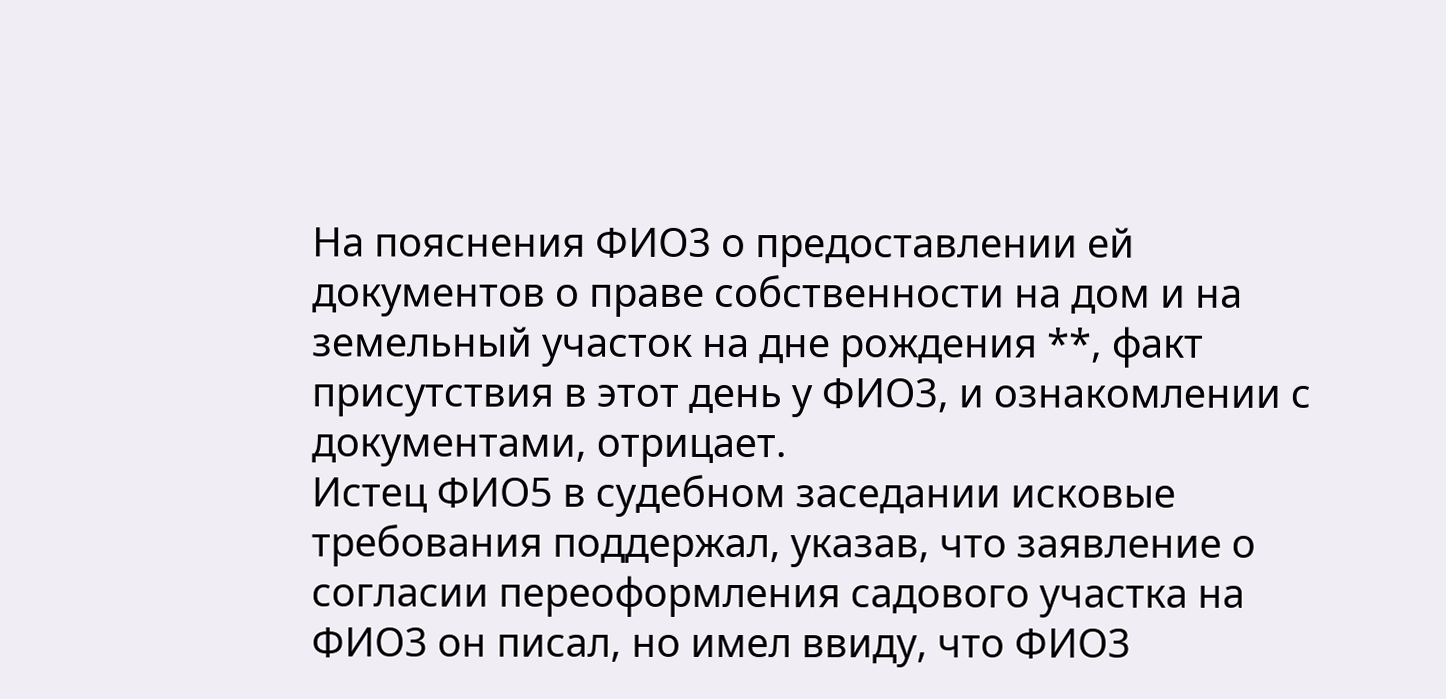На пояснения ФИО3 о предоставлении ей документов о праве собственности на дом и на земельный участок на дне рождения **, факт присутствия в этот день у ФИО3, и ознакомлении с документами, отрицает.
Истец ФИО5 в судебном заседании исковые требования поддержал, указав, что заявление о согласии переоформления садового участка на ФИО3 он писал, но имел ввиду, что ФИО3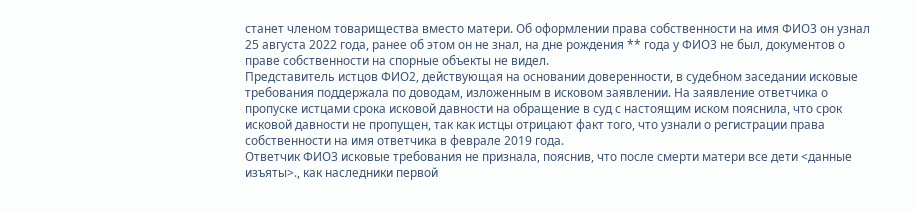станет членом товарищества вместо матери. Об оформлении права собственности на имя ФИО3 он узнал 25 августа 2022 года, ранее об этом он не знал, на дне рождения ** года у ФИО3 не был, документов о праве собственности на спорные объекты не видел.
Представитель истцов ФИО2, действующая на основании доверенности, в судебном заседании исковые требования поддержала по доводам, изложенным в исковом заявлении. На заявление ответчика о пропуске истцами срока исковой давности на обращение в суд с настоящим иском пояснила, что срок исковой давности не пропущен, так как истцы отрицают факт того, что узнали о регистрации права собственности на имя ответчика в феврале 2019 года.
Ответчик ФИО3 исковые требования не признала, пояснив, что после смерти матери все дети <данные изъяты>., как наследники первой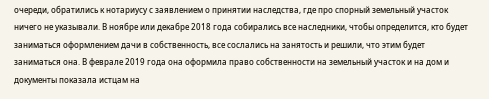очереди, обратились к нотариусу с заявлением о принятии наследства, где про спорный земельный участок ничего не указывали. В ноябре или декабре 2018 года собирались все наследники, чтобы определится, кто будет заниматься оформлением дачи в собственность, все сослались на занятость и решили, что этим будет заниматься она. В феврале 2019 года она оформила право собственности на земельный участок и на дом и документы показала истцам на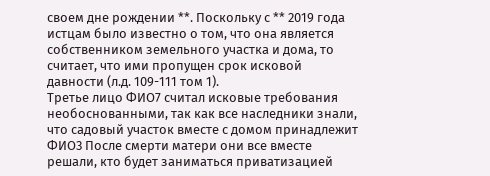своем дне рождении **. Поскольку с ** 2019 года истцам было известно о том, что она является собственником земельного участка и дома, то считает, что ими пропущен срок исковой давности (л.д. 109-111 том 1).
Третье лицо ФИО7 считал исковые требования необоснованными, так как все наследники знали, что садовый участок вместе с домом принадлежит ФИО3 После смерти матери они все вместе решали, кто будет заниматься приватизацией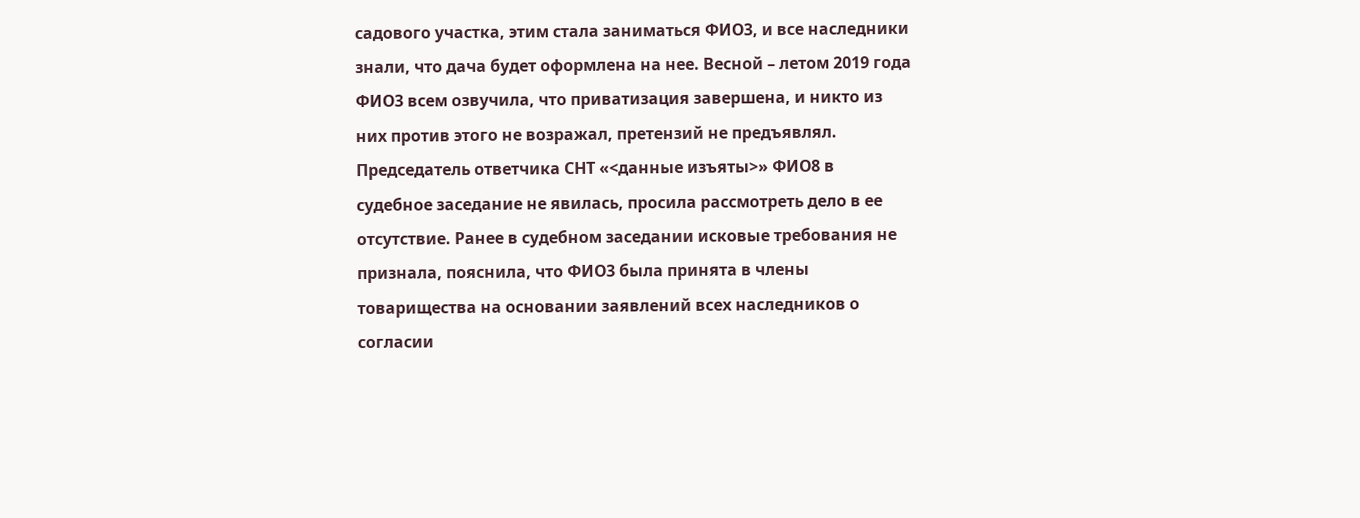садового участка, этим стала заниматься ФИО3, и все наследники знали, что дача будет оформлена на нее. Весной – летом 2019 года ФИО3 всем озвучила, что приватизация завершена, и никто из них против этого не возражал, претензий не предъявлял.
Председатель ответчика СНТ «<данные изъяты>» ФИО8 в судебное заседание не явилась, просила рассмотреть дело в ее отсутствие. Ранее в судебном заседании исковые требования не признала, пояснила, что ФИО3 была принята в члены товарищества на основании заявлений всех наследников о согласии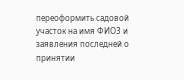переоформить садовой участок на имя ФИО3 и заявления последней о принятии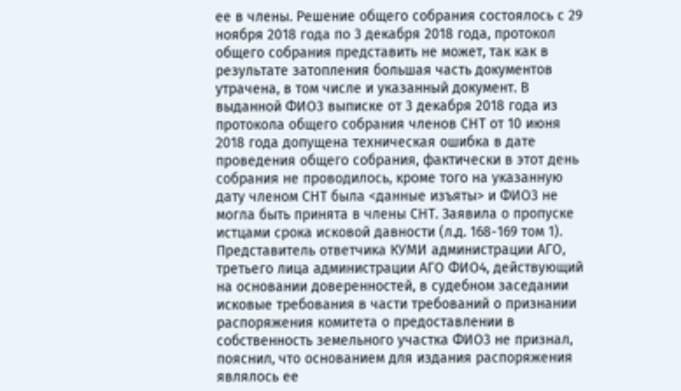ее в члены. Решение общего собрания состоялось с 29 ноября 2018 года по 3 декабря 2018 года, протокол общего собрания представить не может, так как в результате затопления большая часть документов утрачена, в том числе и указанный документ. В выданной ФИО3 выписке от 3 декабря 2018 года из протокола общего собрания членов СНТ от 10 июня 2018 года допущена техническая ошибка в дате проведения общего собрания, фактически в этот день собрания не проводилось, кроме того на указанную дату членом СНТ была <данные изъяты> и ФИО3 не могла быть принята в члены СНТ. Заявила о пропуске истцами срока исковой давности (л.д. 168-169 том 1).
Представитель ответчика КУМИ администрации АГО, третьего лица администрации АГО ФИО4, действующий на основании доверенностей, в судебном заседании исковые требования в части требований о признании распоряжения комитета о предоставлении в собственность земельного участка ФИО3 не признал, пояснил, что основанием для издания распоряжения являлось ее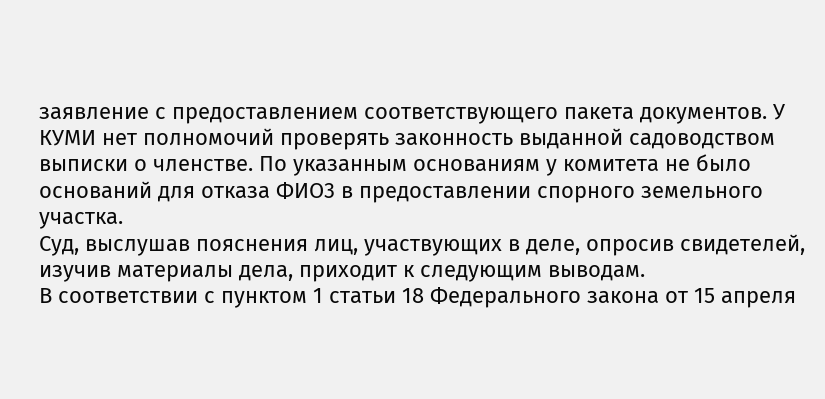заявление с предоставлением соответствующего пакета документов. У КУМИ нет полномочий проверять законность выданной садоводством выписки о членстве. По указанным основаниям у комитета не было оснований для отказа ФИО3 в предоставлении спорного земельного участка.
Суд, выслушав пояснения лиц, участвующих в деле, опросив свидетелей, изучив материалы дела, приходит к следующим выводам.
В соответствии с пунктом 1 статьи 18 Федерального закона от 15 апреля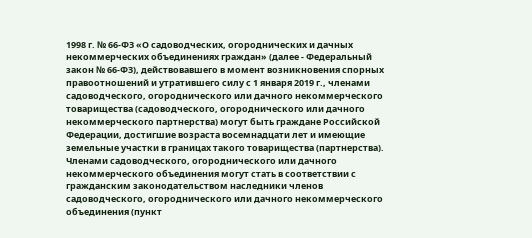1998 г. № 66-ФЗ «О садоводческих, огороднических и дачных некоммерческих объединениях граждан» (далее - Федеральный закон № 66-ФЗ), действовавшего в момент возникновения спорных правоотношений и утратившего силу с 1 января 2019 г., членами садоводческого, огороднического или дачного некоммерческого товарищества (садоводческого, огороднического или дачного некоммерческого партнерства) могут быть граждане Российской Федерации, достигшие возраста восемнадцати лет и имеющие земельные участки в границах такого товарищества (партнерства).
Членами садоводческого, огороднического или дачного некоммерческого объединения могут стать в соответствии с гражданским законодательством наследники членов садоводческого, огороднического или дачного некоммерческого объединения (пункт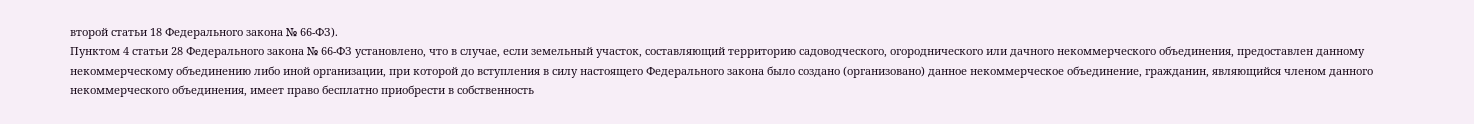второй статьи 18 Федерального закона № 66-ФЗ).
Пунктом 4 статьи 28 Федерального закона № 66-ФЗ установлено, что в случае, если земельный участок, составляющий территорию садоводческого, огороднического или дачного некоммерческого объединения, предоставлен данному некоммерческому объединению либо иной организации, при которой до вступления в силу настоящего Федерального закона было создано (организовано) данное некоммерческое объединение, гражданин, являющийся членом данного некоммерческого объединения, имеет право бесплатно приобрести в собственность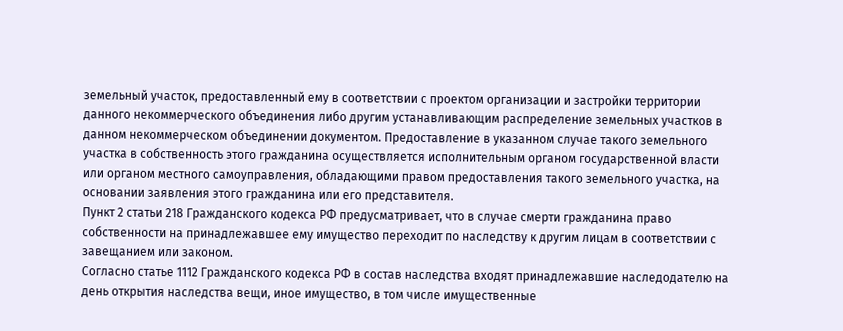земельный участок, предоставленный ему в соответствии с проектом организации и застройки территории данного некоммерческого объединения либо другим устанавливающим распределение земельных участков в данном некоммерческом объединении документом. Предоставление в указанном случае такого земельного участка в собственность этого гражданина осуществляется исполнительным органом государственной власти или органом местного самоуправления, обладающими правом предоставления такого земельного участка, на основании заявления этого гражданина или его представителя.
Пункт 2 статьи 218 Гражданского кодекса РФ предусматривает, что в случае смерти гражданина право собственности на принадлежавшее ему имущество переходит по наследству к другим лицам в соответствии с завещанием или законом.
Согласно статье 1112 Гражданского кодекса РФ в состав наследства входят принадлежавшие наследодателю на день открытия наследства вещи, иное имущество, в том числе имущественные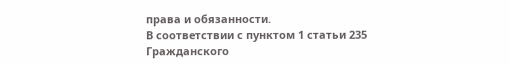права и обязанности.
В соответствии с пунктом 1 статьи 235 Гражданского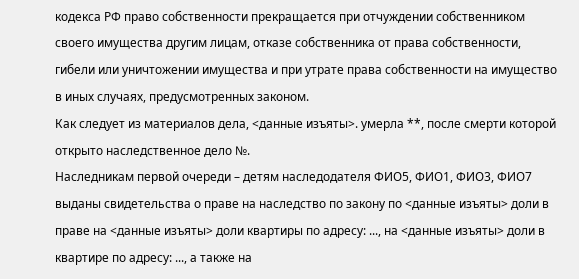кодекса РФ право собственности прекращается при отчуждении собственником своего имущества другим лицам, отказе собственника от права собственности, гибели или уничтожении имущества и при утрате права собственности на имущество в иных случаях, предусмотренных законом.
Как следует из материалов дела, <данные изъяты>. умерла **, после смерти которой открыто наследственное дело №.
Наследникам первой очереди – детям наследодателя ФИО5, ФИО1, ФИО3, ФИО7 выданы свидетельства о праве на наследство по закону по <данные изъяты> доли в праве на <данные изъяты> доли квартиры по адресу: ..., на <данные изъяты> доли в квартире по адресу: ..., а также на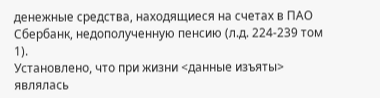денежные средства, находящиеся на счетах в ПАО Сбербанк, недополученную пенсию (л.д. 224-239 том 1).
Установлено, что при жизни <данные изъяты> являлась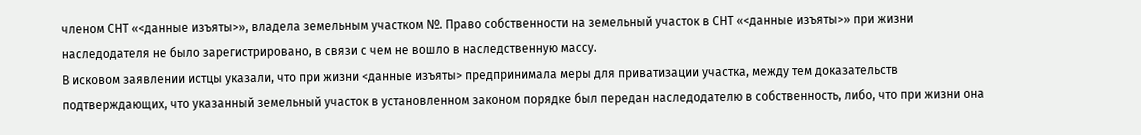членом СНТ «<данные изъяты>», владела земельным участком №. Право собственности на земельный участок в СНТ «<данные изъяты>» при жизни наследодателя не было зарегистрировано, в связи с чем не вошло в наследственную массу.
В исковом заявлении истцы указали, что при жизни <данные изъяты> предпринимала меры для приватизации участка, между тем доказательств подтверждающих, что указанный земельный участок в установленном законом порядке был передан наследодателю в собственность, либо, что при жизни она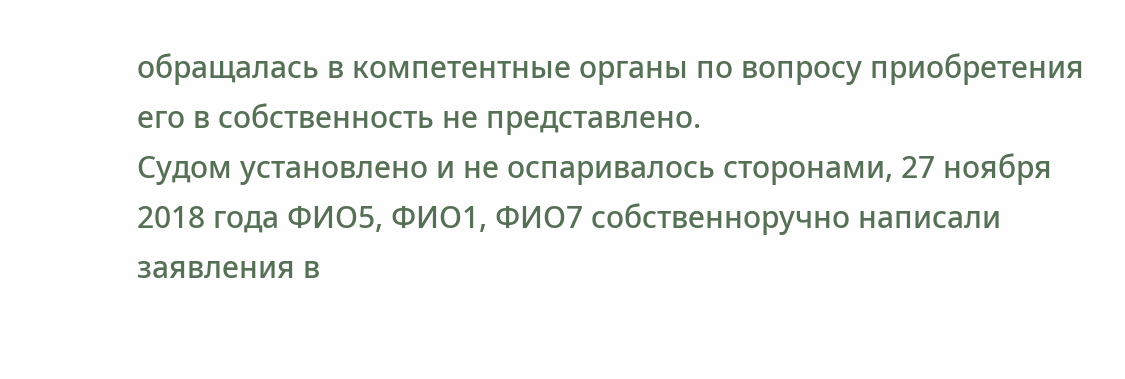обращалась в компетентные органы по вопросу приобретения его в собственность не представлено.
Судом установлено и не оспаривалось сторонами, 27 ноября 2018 года ФИО5, ФИО1, ФИО7 собственноручно написали заявления в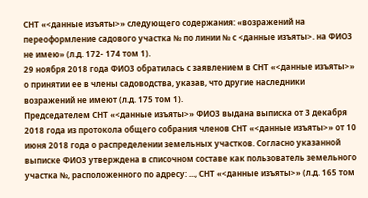СНТ «<данные изъяты>» следующего содержания: «возражений на переоформление садового участка № по линии № с <данные изъяты>. на ФИО3 не имею» (л.д. 172- 174 том 1).
29 ноября 2018 года ФИО3 обратилась с заявлением в СНТ «<данные изъяты>» о принятии ее в члены садоводства, указав, что другие наследники возражений не имеют (л.д. 175 том 1).
Председателем СНТ «<данные изъяты>» ФИО3 выдана выписка от 3 декабря 2018 года из протокола общего собрания членов СНТ «<данные изъяты>» от 10 июня 2018 года о распределении земельных участков. Согласно указанной выписке ФИО3 утверждена в списочном составе как пользователь земельного участка №, расположенного по адресу: ..., СНТ «<данные изъяты>» (л.д. 165 том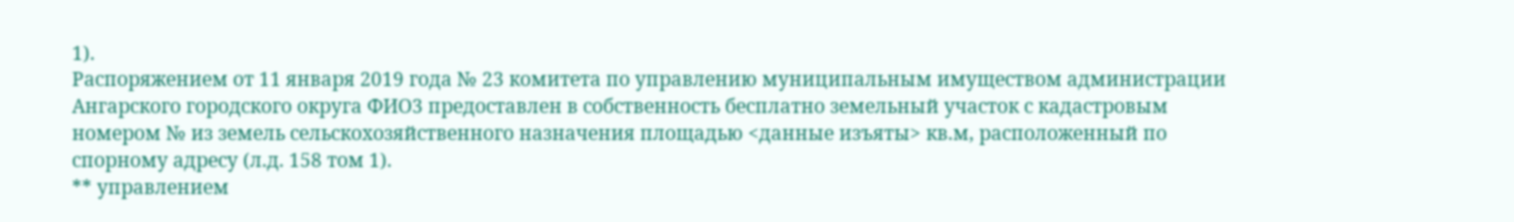1).
Распоряжением от 11 января 2019 года № 23 комитета по управлению муниципальным имуществом администрации Ангарского городского округа ФИО3 предоставлен в собственность бесплатно земельный участок с кадастровым номером № из земель сельскохозяйственного назначения площадью <данные изъяты> кв.м, расположенный по спорному адресу (л.д. 158 том 1).
** управлением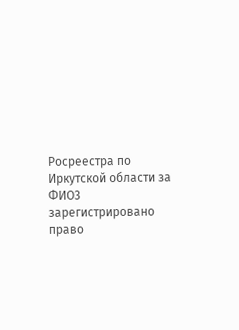Росреестра по Иркутской области за ФИО3 зарегистрировано право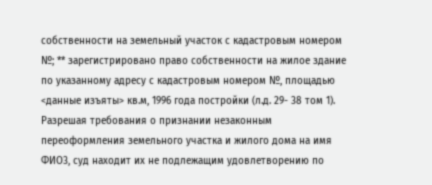собственности на земельный участок с кадастровым номером №; ** зарегистрировано право собственности на жилое здание по указанному адресу с кадастровым номером №, площадью <данные изъяты> кв.м, 1996 года постройки (л.д. 29- 38 том 1).
Разрешая требования о признании незаконным переоформления земельного участка и жилого дома на имя ФИО3, суд находит их не подлежащим удовлетворению по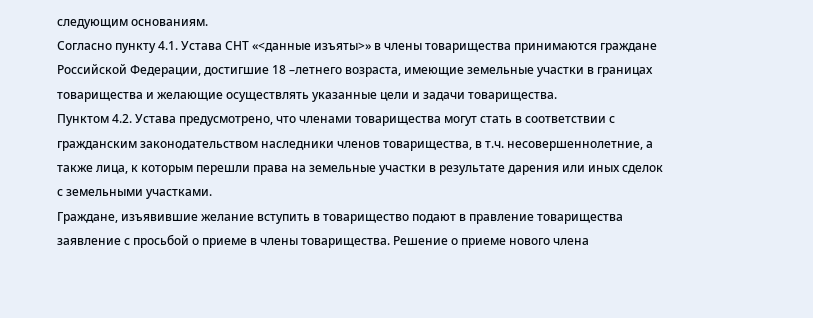следующим основаниям.
Согласно пункту 4.1. Устава СНТ «<данные изъяты>» в члены товарищества принимаются граждане Российской Федерации, достигшие 18 –летнего возраста, имеющие земельные участки в границах товарищества и желающие осуществлять указанные цели и задачи товарищества.
Пунктом 4.2. Устава предусмотрено, что членами товарищества могут стать в соответствии с гражданским законодательством наследники членов товарищества, в т.ч. несовершеннолетние, а также лица, к которым перешли права на земельные участки в результате дарения или иных сделок с земельными участками.
Граждане, изъявившие желание вступить в товарищество подают в правление товарищества заявление с просьбой о приеме в члены товарищества. Решение о приеме нового члена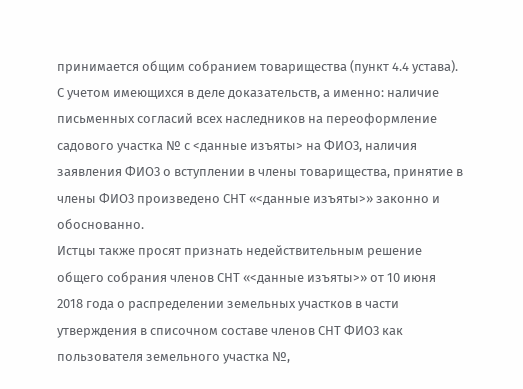принимается общим собранием товарищества (пункт 4.4 устава).
С учетом имеющихся в деле доказательств, а именно: наличие письменных согласий всех наследников на переоформление садового участка № с <данные изъяты> на ФИО3, наличия заявления ФИО3 о вступлении в члены товарищества, принятие в члены ФИО3 произведено СНТ «<данные изъяты>» законно и обоснованно.
Истцы также просят признать недействительным решение общего собрания членов СНТ «<данные изъяты>» от 10 июня 2018 года о распределении земельных участков в части утверждения в списочном составе членов СНТ ФИО3 как пользователя земельного участка №,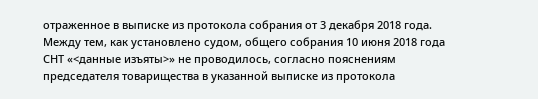отраженное в выписке из протокола собрания от 3 декабря 2018 года.
Между тем, как установлено судом, общего собрания 10 июня 2018 года СНТ «<данные изъяты>» не проводилось, согласно пояснениям председателя товарищества в указанной выписке из протокола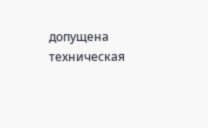допущена техническая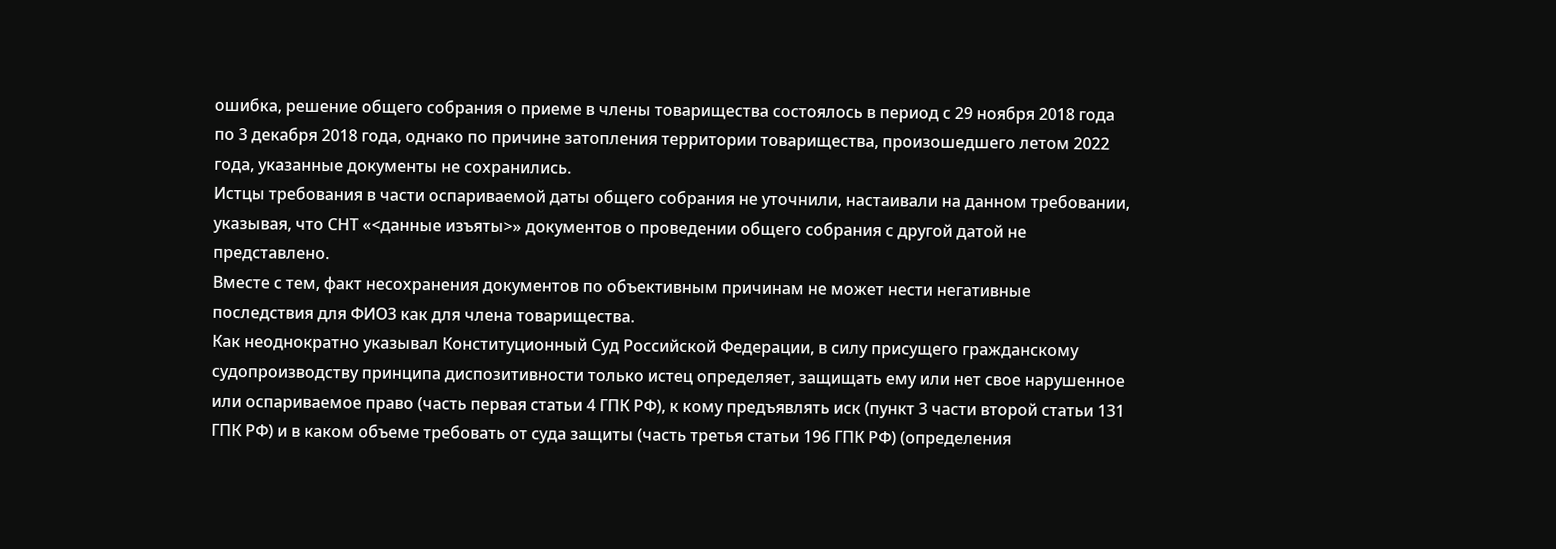ошибка, решение общего собрания о приеме в члены товарищества состоялось в период с 29 ноября 2018 года по 3 декабря 2018 года, однако по причине затопления территории товарищества, произошедшего летом 2022 года, указанные документы не сохранились.
Истцы требования в части оспариваемой даты общего собрания не уточнили, настаивали на данном требовании, указывая, что СНТ «<данные изъяты>» документов о проведении общего собрания с другой датой не представлено.
Вместе с тем, факт несохранения документов по объективным причинам не может нести негативные последствия для ФИО3 как для члена товарищества.
Как неоднократно указывал Конституционный Суд Российской Федерации, в силу присущего гражданскому судопроизводству принципа диспозитивности только истец определяет, защищать ему или нет свое нарушенное или оспариваемое право (часть первая статьи 4 ГПК РФ), к кому предъявлять иск (пункт 3 части второй статьи 131 ГПК РФ) и в каком объеме требовать от суда защиты (часть третья статьи 196 ГПК РФ) (определения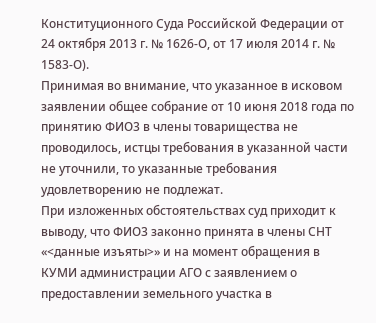Конституционного Суда Российской Федерации от 24 октября 2013 г. № 1626-О, от 17 июля 2014 г. № 1583-О).
Принимая во внимание, что указанное в исковом заявлении общее собрание от 10 июня 2018 года по принятию ФИО3 в члены товарищества не проводилось, истцы требования в указанной части не уточнили, то указанные требования удовлетворению не подлежат.
При изложенных обстоятельствах суд приходит к выводу, что ФИО3 законно принята в члены СНТ «<данные изъяты>» и на момент обращения в КУМИ администрации АГО с заявлением о предоставлении земельного участка в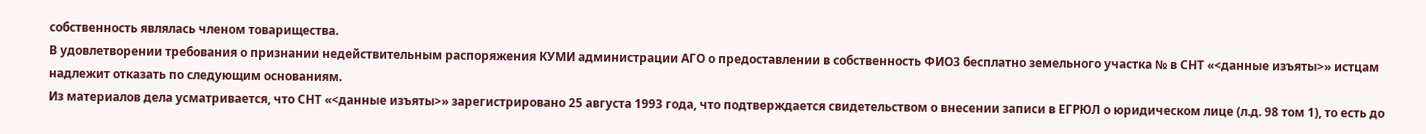собственность являлась членом товарищества.
В удовлетворении требования о признании недействительным распоряжения КУМИ администрации АГО о предоставлении в собственность ФИО3 бесплатно земельного участка № в СНТ «<данные изъяты>» истцам надлежит отказать по следующим основаниям.
Из материалов дела усматривается, что СНТ «<данные изъяты>» зарегистрировано 25 августа 1993 года, что подтверждается свидетельством о внесении записи в ЕГРЮЛ о юридическом лице (л.д. 98 том 1), то есть до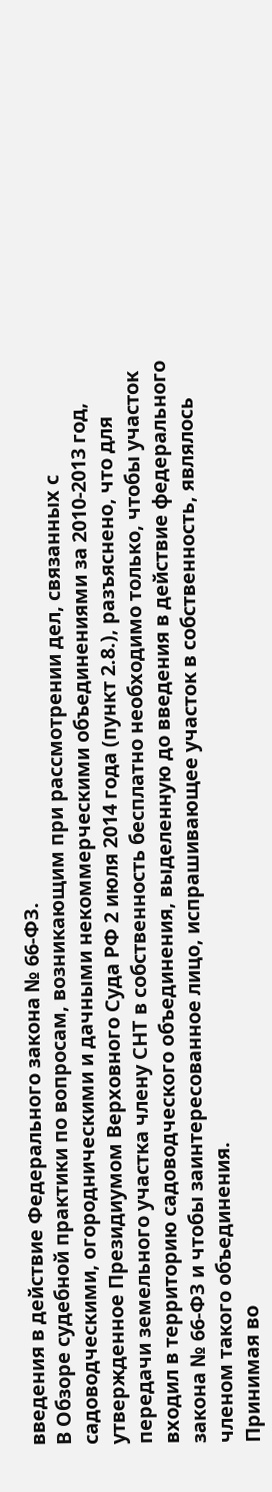введения в действие Федерального закона № 66-ФЗ.
В Обзоре судебной практики по вопросам, возникающим при рассмотрении дел, связанных с садоводческими, огородническими и дачными некоммерческими объединениями за 2010-2013 год, утвержденное Президиумом Верховного Суда РФ 2 июля 2014 года (пункт 2.8.), разъяснено, что для передачи земельного участка члену СНТ в собственность бесплатно необходимо только, чтобы участок входил в территорию садоводческого объединения, выделенную до введения в действие федерального закона № 66-ФЗ и чтобы заинтересованное лицо, испрашивающее участок в собственность, являлось членом такого объединения.
Принимая во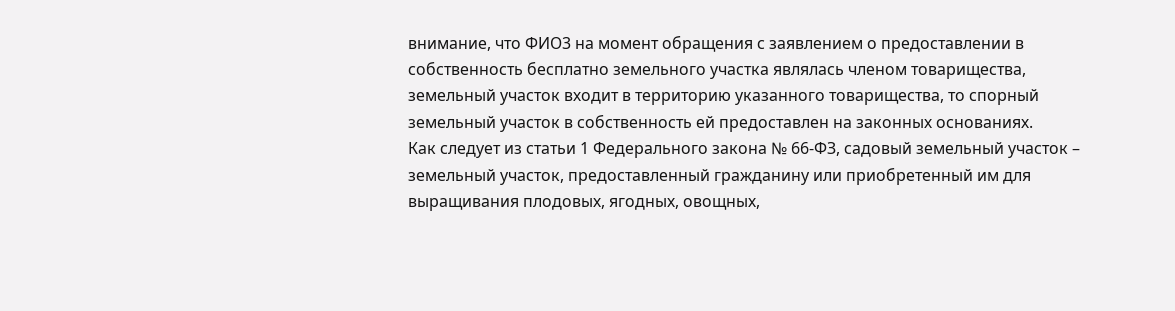внимание, что ФИО3 на момент обращения с заявлением о предоставлении в собственность бесплатно земельного участка являлась членом товарищества, земельный участок входит в территорию указанного товарищества, то спорный земельный участок в собственность ей предоставлен на законных основаниях.
Как следует из статьи 1 Федерального закона № 66-ФЗ, садовый земельный участок – земельный участок, предоставленный гражданину или приобретенный им для выращивания плодовых, ягодных, овощных,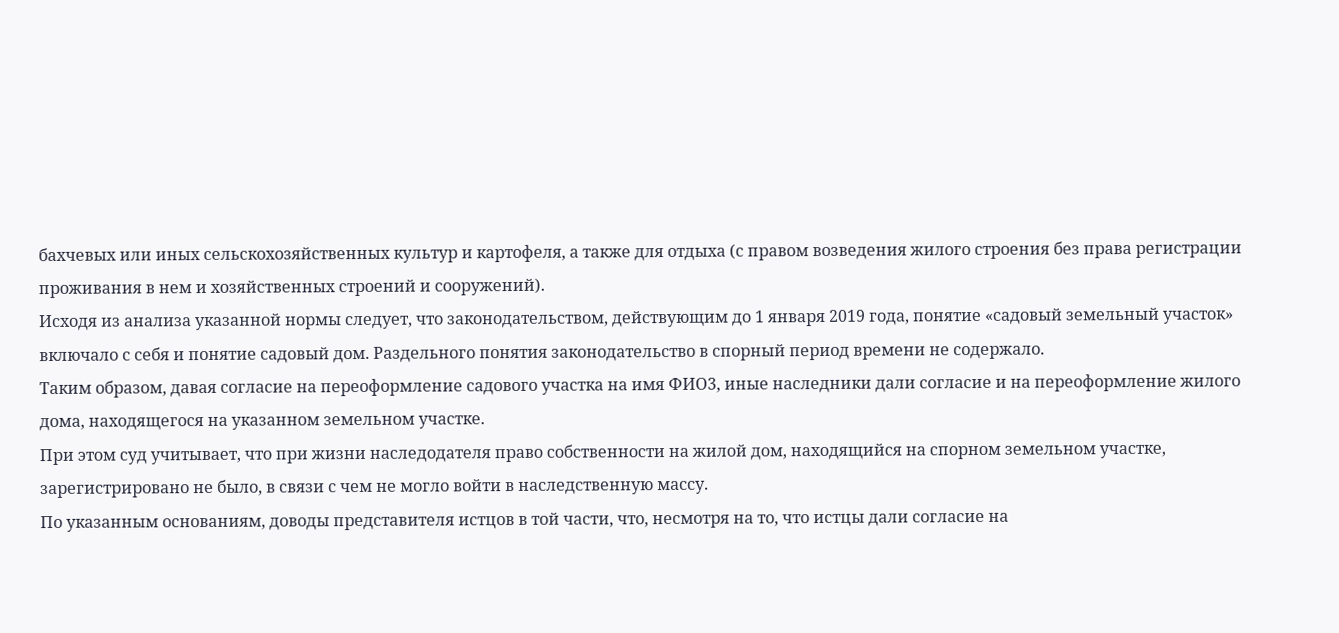бахчевых или иных сельскохозяйственных культур и картофеля, а также для отдыха (с правом возведения жилого строения без права регистрации проживания в нем и хозяйственных строений и сооружений).
Исходя из анализа указанной нормы следует, что законодательством, действующим до 1 января 2019 года, понятие «садовый земельный участок» включало с себя и понятие садовый дом. Раздельного понятия законодательство в спорный период времени не содержало.
Таким образом, давая согласие на переоформление садового участка на имя ФИО3, иные наследники дали согласие и на переоформление жилого дома, находящегося на указанном земельном участке.
При этом суд учитывает, что при жизни наследодателя право собственности на жилой дом, находящийся на спорном земельном участке, зарегистрировано не было, в связи с чем не могло войти в наследственную массу.
По указанным основаниям, доводы представителя истцов в той части, что, несмотря на то, что истцы дали согласие на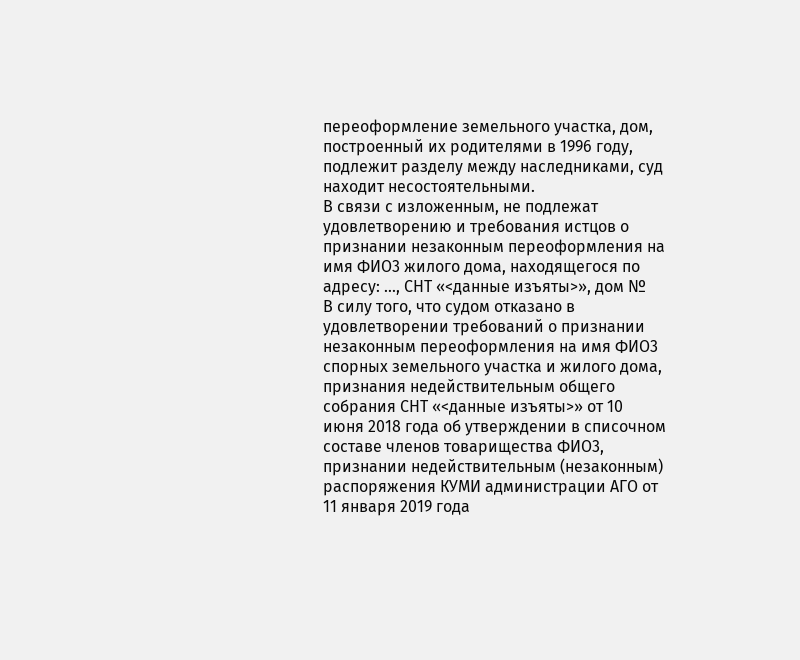переоформление земельного участка, дом, построенный их родителями в 1996 году, подлежит разделу между наследниками, суд находит несостоятельными.
В связи с изложенным, не подлежат удовлетворению и требования истцов о признании незаконным переоформления на имя ФИО3 жилого дома, находящегося по адресу: ..., СНТ «<данные изъяты>», дом №
В силу того, что судом отказано в удовлетворении требований о признании незаконным переоформления на имя ФИО3 спорных земельного участка и жилого дома, признания недействительным общего собрания СНТ «<данные изъяты>» от 10 июня 2018 года об утверждении в списочном составе членов товарищества ФИО3, признании недействительным (незаконным) распоряжения КУМИ администрации АГО от 11 января 2019 года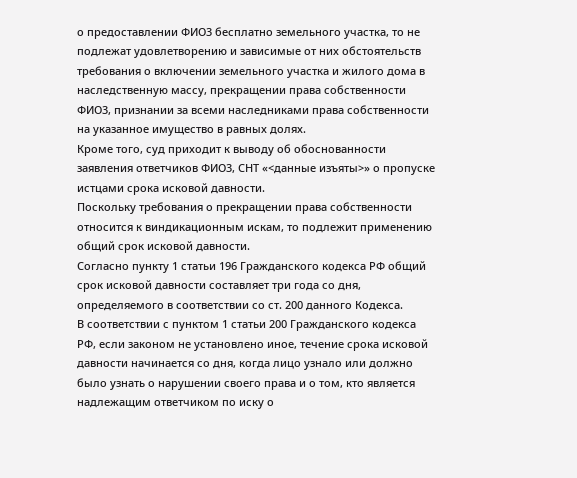о предоставлении ФИО3 бесплатно земельного участка, то не подлежат удовлетворению и зависимые от них обстоятельств требования о включении земельного участка и жилого дома в наследственную массу, прекращении права собственности ФИО3, признании за всеми наследниками права собственности на указанное имущество в равных долях.
Кроме того, суд приходит к выводу об обоснованности заявления ответчиков ФИО3, СНТ «<данные изъяты>» о пропуске истцами срока исковой давности.
Поскольку требования о прекращении права собственности относится к виндикационным искам, то подлежит применению общий срок исковой давности.
Согласно пункту 1 статьи 196 Гражданского кодекса РФ общий срок исковой давности составляет три года со дня, определяемого в соответствии со ст. 200 данного Кодекса.
В соответствии с пунктом 1 статьи 200 Гражданского кодекса РФ, если законом не установлено иное, течение срока исковой давности начинается со дня, когда лицо узнало или должно было узнать о нарушении своего права и о том, кто является надлежащим ответчиком по иску о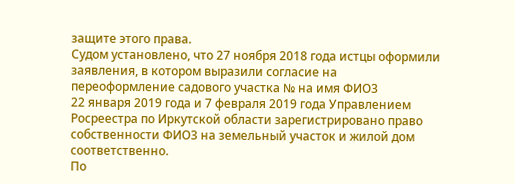защите этого права.
Судом установлено, что 27 ноября 2018 года истцы оформили заявления, в котором выразили согласие на переоформление садового участка № на имя ФИО3
22 января 2019 года и 7 февраля 2019 года Управлением Росреестра по Иркутской области зарегистрировано право собственности ФИО3 на земельный участок и жилой дом соответственно.
По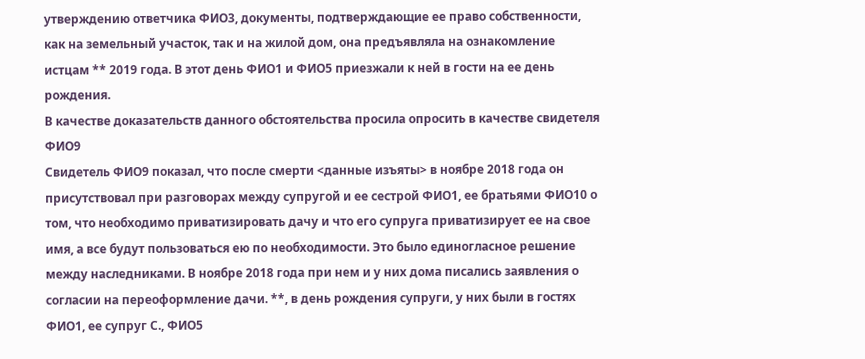утверждению ответчика ФИО3, документы, подтверждающие ее право собственности, как на земельный участок, так и на жилой дом, она предъявляла на ознакомление истцам ** 2019 года. В этот день ФИО1 и ФИО5 приезжали к ней в гости на ее день рождения.
В качестве доказательств данного обстоятельства просила опросить в качестве свидетеля ФИО9
Свидетель ФИО9 показал, что после смерти <данные изъяты> в ноябре 2018 года он присутствовал при разговорах между супругой и ее сестрой ФИО1, ее братьями ФИО10 о том, что необходимо приватизировать дачу и что его супруга приватизирует ее на свое имя, а все будут пользоваться ею по необходимости. Это было единогласное решение между наследниками. В ноябре 2018 года при нем и у них дома писались заявления о согласии на переоформление дачи. **, в день рождения супруги, у них были в гостях ФИО1, ее супруг С., ФИО5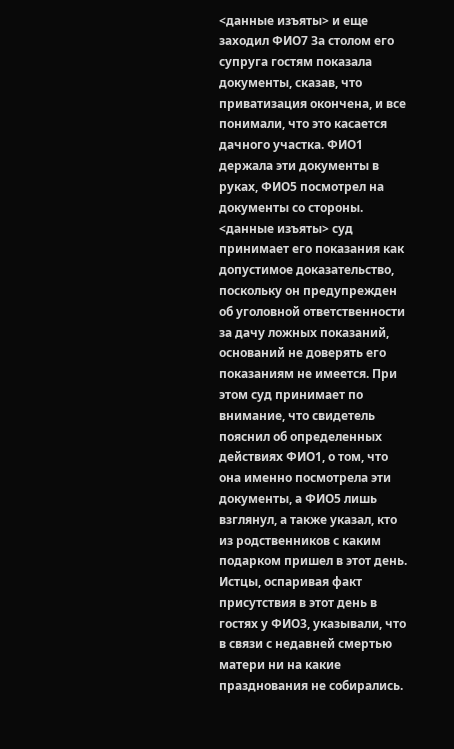<данные изъяты> и еще заходил ФИО7 За столом его супруга гостям показала документы, сказав, что приватизация окончена, и все понимали, что это касается дачного участка. ФИО1 держала эти документы в руках, ФИО5 посмотрел на документы со стороны.
<данные изъяты> суд принимает его показания как допустимое доказательство, поскольку он предупрежден об уголовной ответственности за дачу ложных показаний, оснований не доверять его показаниям не имеется. При этом суд принимает по внимание, что свидетель пояснил об определенных действиях ФИО1, о том, что она именно посмотрела эти документы, а ФИО5 лишь взглянул, а также указал, кто из родственников с каким подарком пришел в этот день.
Истцы, оспаривая факт присутствия в этот день в гостях у ФИО3, указывали, что в связи с недавней смертью матери ни на какие празднования не собирались.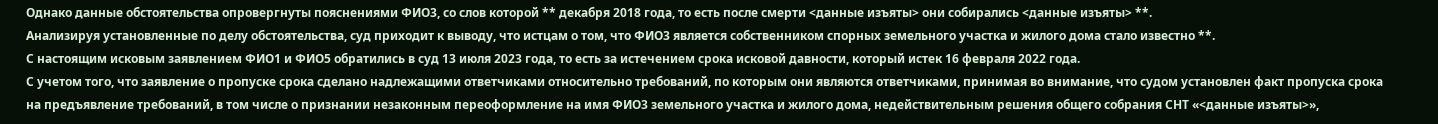Однако данные обстоятельства опровергнуты пояснениями ФИО3, со слов которой ** декабря 2018 года, то есть после смерти <данные изъяты> они собирались <данные изъяты> **.
Анализируя установленные по делу обстоятельства, суд приходит к выводу, что истцам о том, что ФИО3 является собственником спорных земельного участка и жилого дома стало известно **.
С настоящим исковым заявлением ФИО1 и ФИО5 обратились в суд 13 июля 2023 года, то есть за истечением срока исковой давности, который истек 16 февраля 2022 года.
С учетом того, что заявление о пропуске срока сделано надлежащими ответчиками относительно требований, по которым они являются ответчиками, принимая во внимание, что судом установлен факт пропуска срока на предъявление требований, в том числе о признании незаконным переоформление на имя ФИО3 земельного участка и жилого дома, недействительным решения общего собрания СНТ «<данные изъяты>»,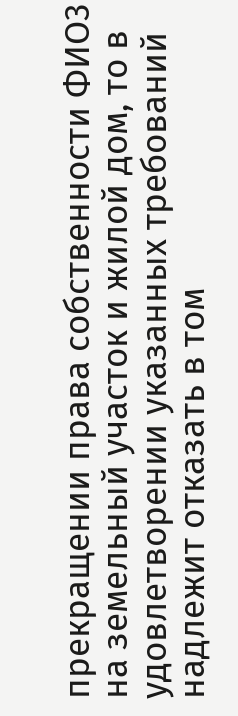прекращении права собственности ФИО3 на земельный участок и жилой дом, то в удовлетворении указанных требований надлежит отказать в том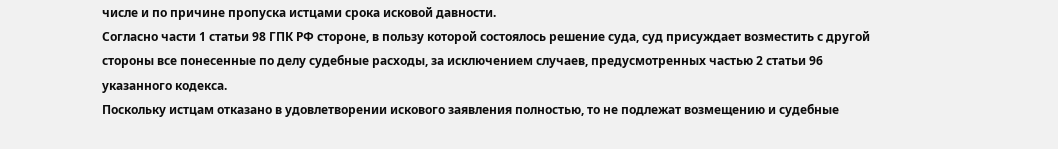числе и по причине пропуска истцами срока исковой давности.
Согласно части 1 статьи 98 ГПК РФ стороне, в пользу которой состоялось решение суда, суд присуждает возместить с другой стороны все понесенные по делу судебные расходы, за исключением случаев, предусмотренных частью 2 статьи 96 указанного кодекса.
Поскольку истцам отказано в удовлетворении искового заявления полностью, то не подлежат возмещению и судебные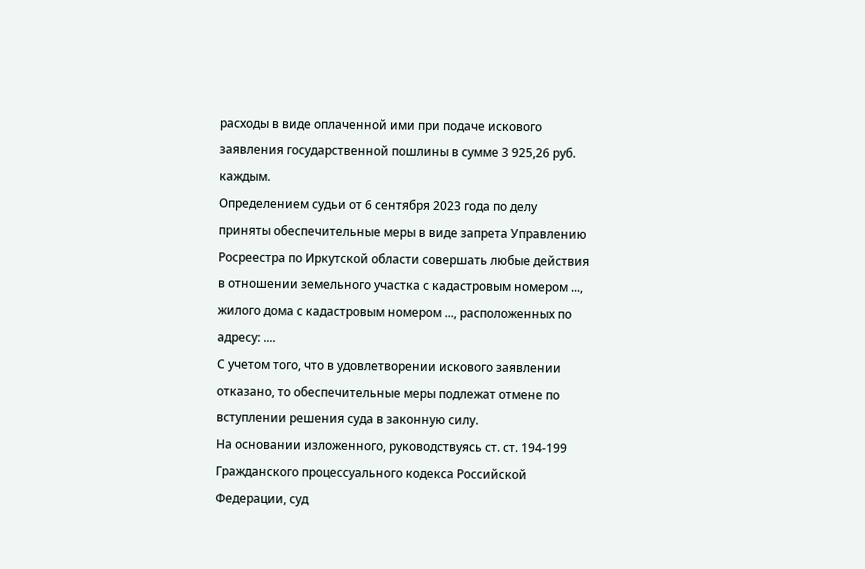расходы в виде оплаченной ими при подаче искового заявления государственной пошлины в сумме 3 925,26 руб. каждым.
Определением судьи от 6 сентября 2023 года по делу приняты обеспечительные меры в виде запрета Управлению Росреестра по Иркутской области совершать любые действия в отношении земельного участка с кадастровым номером ..., жилого дома с кадастровым номером ..., расположенных по адресу: ....
С учетом того, что в удовлетворении искового заявлении отказано, то обеспечительные меры подлежат отмене по вступлении решения суда в законную силу.
На основании изложенного, руководствуясь ст. ст. 194-199 Гражданского процессуального кодекса Российской Федерации, суд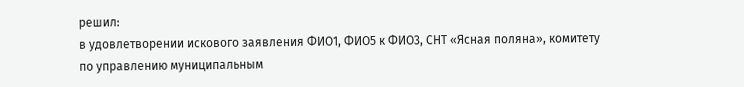решил:
в удовлетворении искового заявления ФИО1, ФИО5 к ФИО3, СНТ «Ясная поляна», комитету по управлению муниципальным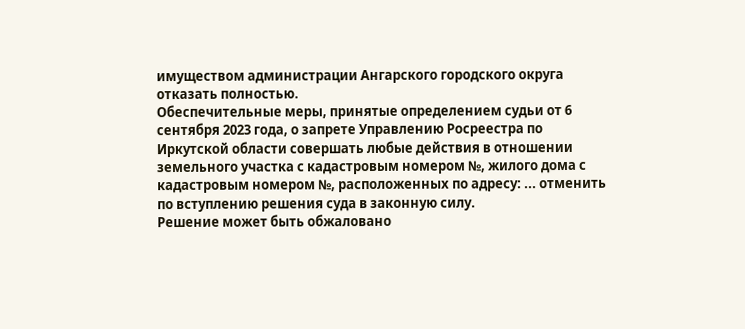имуществом администрации Ангарского городского округа отказать полностью.
Обеспечительные меры, принятые определением судьи от 6 сентября 2023 года, о запрете Управлению Росреестра по Иркутской области совершать любые действия в отношении земельного участка с кадастровым номером №, жилого дома с кадастровым номером №, расположенных по адресу: ... отменить по вступлению решения суда в законную силу.
Решение может быть обжаловано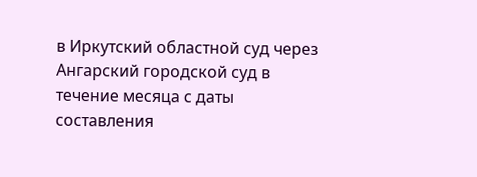в Иркутский областной суд через Ангарский городской суд в течение месяца с даты составления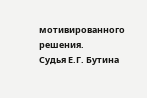мотивированного решения.
Судья Е.Г. Бутина